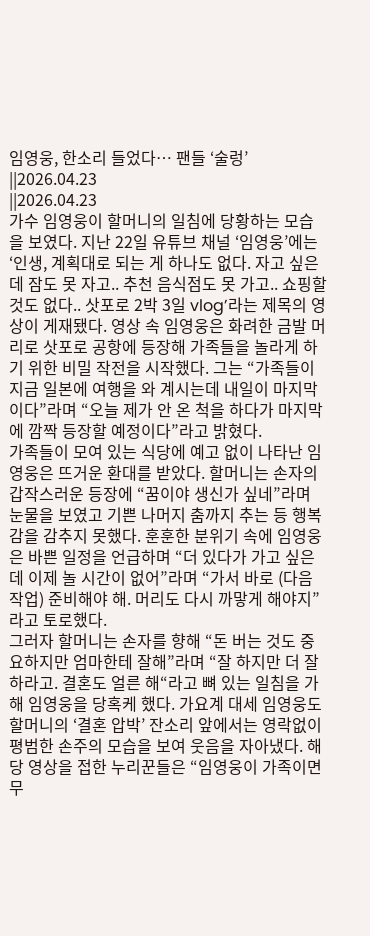임영웅, 한소리 들었다… 팬들 ‘술렁’
||2026.04.23
||2026.04.23
가수 임영웅이 할머니의 일침에 당황하는 모습을 보였다. 지난 22일 유튜브 채널 ‘임영웅’에는 ‘인생, 계획대로 되는 게 하나도 없다. 자고 싶은데 잠도 못 자고.. 추천 음식점도 못 가고.. 쇼핑할 것도 없다.. 삿포로 2박 3일 vlog’라는 제목의 영상이 게재됐다. 영상 속 임영웅은 화려한 금발 머리로 삿포로 공항에 등장해 가족들을 놀라게 하기 위한 비밀 작전을 시작했다. 그는 “가족들이 지금 일본에 여행을 와 계시는데 내일이 마지막이다”라며 “오늘 제가 안 온 척을 하다가 마지막에 깜짝 등장할 예정이다”라고 밝혔다.
가족들이 모여 있는 식당에 예고 없이 나타난 임영웅은 뜨거운 환대를 받았다. 할머니는 손자의 갑작스러운 등장에 “꿈이야 생신가 싶네”라며 눈물을 보였고 기쁜 나머지 춤까지 추는 등 행복감을 감추지 못했다. 훈훈한 분위기 속에 임영웅은 바쁜 일정을 언급하며 “더 있다가 가고 싶은데 이제 놀 시간이 없어”라며 “가서 바로 (다음 작업) 준비해야 해. 머리도 다시 까맣게 해야지”라고 토로했다.
그러자 할머니는 손자를 향해 “돈 버는 것도 중요하지만 엄마한테 잘해”라며 “잘 하지만 더 잘하라고. 결혼도 얼른 해“라고 뼈 있는 일침을 가해 임영웅을 당혹케 했다. 가요계 대세 임영웅도 할머니의 ‘결혼 압박’ 잔소리 앞에서는 영락없이 평범한 손주의 모습을 보여 웃음을 자아냈다. 해당 영상을 접한 누리꾼들은 “임영웅이 가족이면 무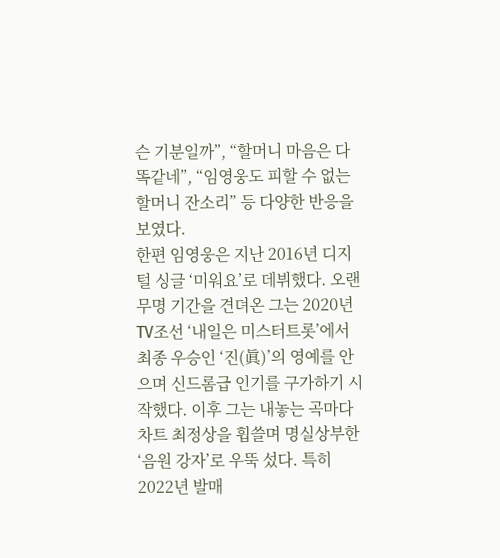슨 기분일까”, “할머니 마음은 다 똑같네”, “임영웅도 피할 수 없는 할머니 잔소리” 등 다양한 반응을 보였다.
한편 임영웅은 지난 2016년 디지털 싱글 ‘미워요’로 데뷔했다. 오랜 무명 기간을 견뎌온 그는 2020년 TV조선 ‘내일은 미스터트롯’에서 최종 우승인 ‘진(眞)’의 영예를 안으며 신드롬급 인기를 구가하기 시작했다. 이후 그는 내놓는 곡마다 차트 최정상을 휩쓸며 명실상부한 ‘음원 강자’로 우뚝 섰다. 특히 2022년 발매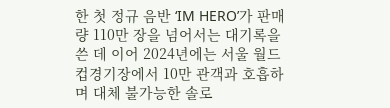한 첫 정규 음반 ‘IM HERO’가 판매량 110만 장을 넘어서는 대기록을 쓴 데 이어 2024년에는 서울 월드컵경기장에서 10만 관객과 호흡하며 대체 불가능한 솔로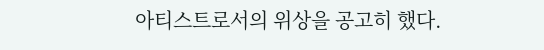아티스트로서의 위상을 공고히 했다.